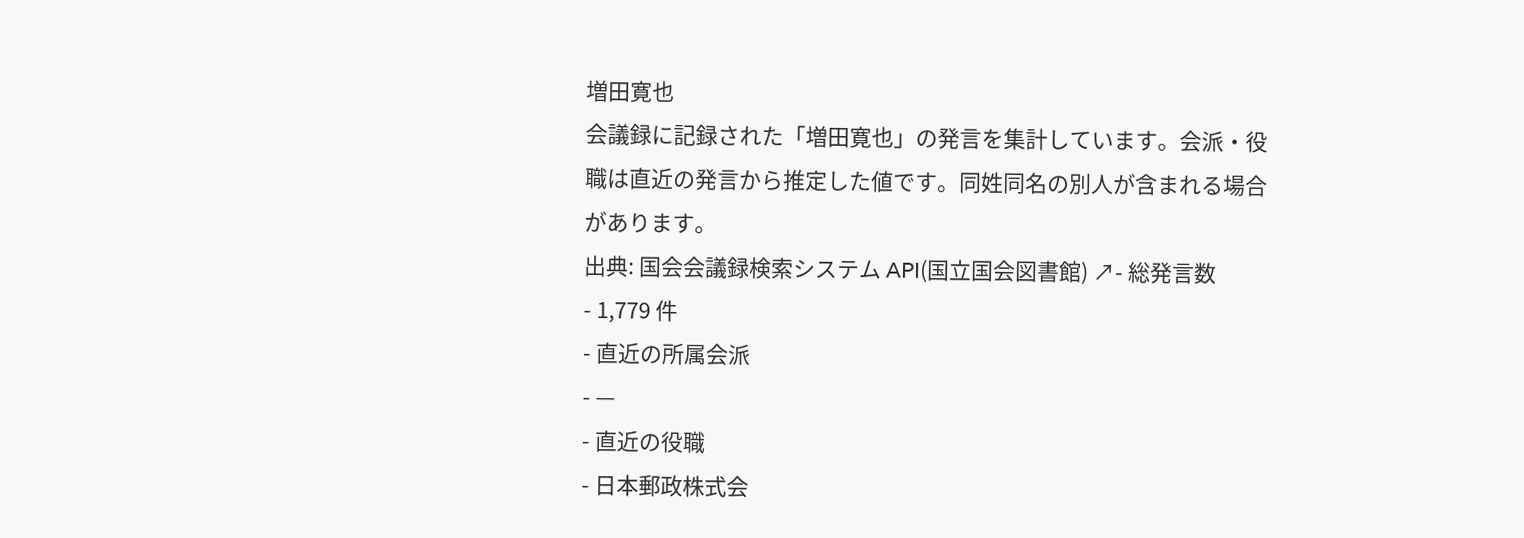増田寛也
会議録に記録された「増田寛也」の発言を集計しています。会派・役職は直近の発言から推定した値です。同姓同名の別人が含まれる場合があります。
出典: 国会会議録検索システム API(国立国会図書館) ↗- 総発言数
- 1,779 件
- 直近の所属会派
- —
- 直近の役職
- 日本郵政株式会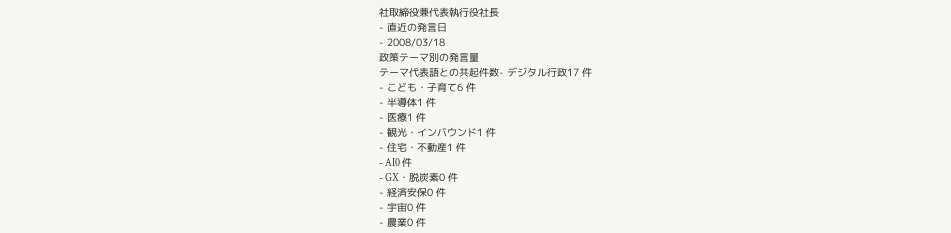社取締役兼代表執行役社長
- 直近の発言日
- 2008/03/18
政策テーマ別の発言量
テーマ代表語との共起件数- デジタル行政17 件
- こども・子育て6 件
- 半導体1 件
- 医療1 件
- 観光・インバウンド1 件
- 住宅・不動産1 件
- AI0 件
- GX・脱炭素0 件
- 経済安保0 件
- 宇宙0 件
- 農業0 件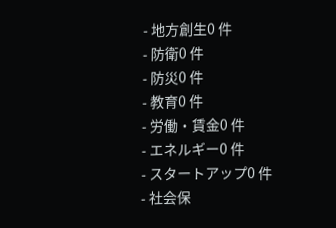- 地方創生0 件
- 防衛0 件
- 防災0 件
- 教育0 件
- 労働・賃金0 件
- エネルギー0 件
- スタートアップ0 件
- 社会保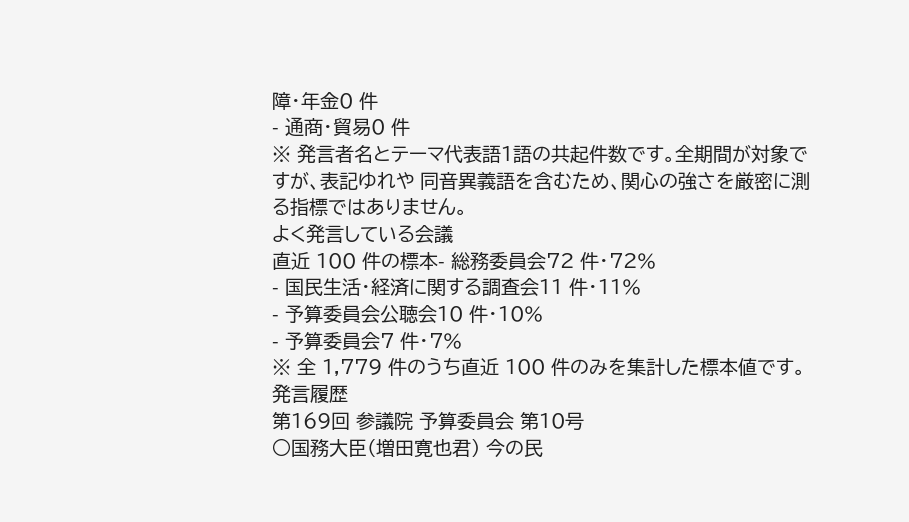障・年金0 件
- 通商・貿易0 件
※ 発言者名とテーマ代表語1語の共起件数です。全期間が対象ですが、表記ゆれや 同音異義語を含むため、関心の強さを厳密に測る指標ではありません。
よく発言している会議
直近 100 件の標本- 総務委員会72 件・72%
- 国民生活・経済に関する調査会11 件・11%
- 予算委員会公聴会10 件・10%
- 予算委員会7 件・7%
※ 全 1,779 件のうち直近 100 件のみを集計した標本値です。
発言履歴
第169回 参議院 予算委員会 第10号
○国務大臣(増田寛也君) 今の民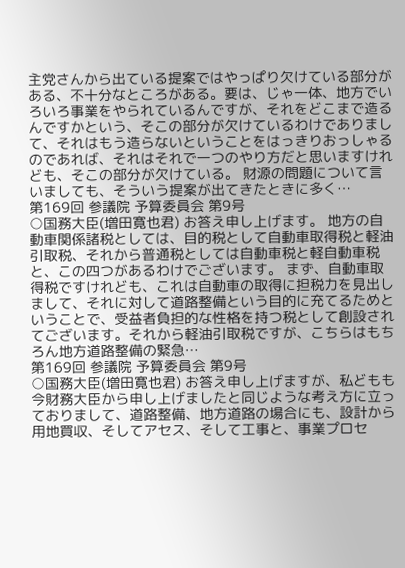主党さんから出ている提案ではやっぱり欠けている部分がある、不十分なところがある。要は、じゃ一体、地方でいろいろ事業をやられているんですが、それをどこまで造るんですかという、そこの部分が欠けているわけでありまして、それはもう造らないということをはっきりおっしゃるのであれば、それはそれで一つのやり方だと思いますけれども、そこの部分が欠けている。 財源の問題について言いましても、そういう提案が出てきたときに多く…
第169回 参議院 予算委員会 第9号
○国務大臣(増田寛也君) お答え申し上げます。 地方の自動車関係諸税としては、目的税として自動車取得税と軽油引取税、それから普通税としては自動車税と軽自動車税と、この四つがあるわけでございます。 まず、自動車取得税ですけれども、これは自動車の取得に担税力を見出しまして、それに対して道路整備という目的に充てるためということで、受益者負担的な性格を持つ税として創設されてございます。それから軽油引取税ですが、こちらはもちろん地方道路整備の緊急…
第169回 参議院 予算委員会 第9号
○国務大臣(増田寛也君) お答え申し上げますが、私どもも今財務大臣から申し上げましたと同じような考え方に立っておりまして、道路整備、地方道路の場合にも、設計から用地買収、そしてアセス、そして工事と、事業プロセ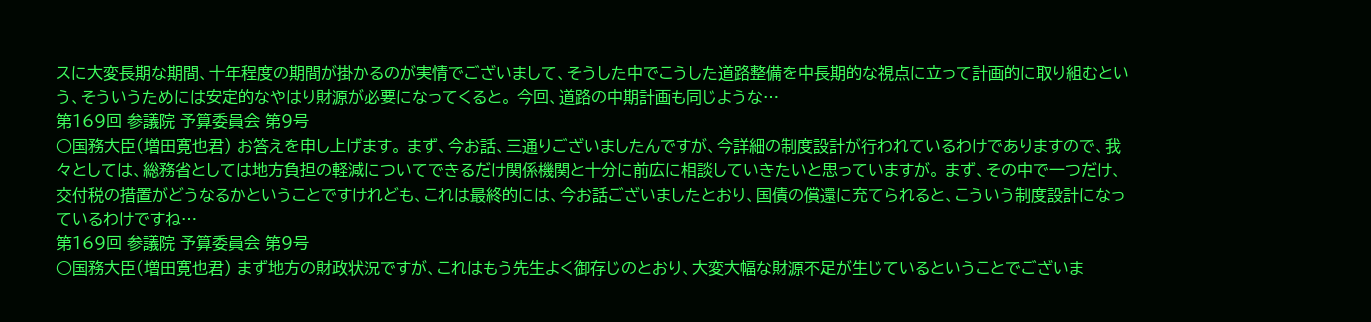スに大変長期な期間、十年程度の期間が掛かるのが実情でございまして、そうした中でこうした道路整備を中長期的な視点に立って計画的に取り組むという、そういうためには安定的なやはり財源が必要になってくると。 今回、道路の中期計画も同じような…
第169回 参議院 予算委員会 第9号
○国務大臣(増田寛也君) お答えを申し上げます。 まず、今お話、三通りございましたんですが、今詳細の制度設計が行われているわけでありますので、我々としては、総務省としては地方負担の軽減についてできるだけ関係機関と十分に前広に相談していきたいと思っていますが。 まず、その中で一つだけ、交付税の措置がどうなるかということですけれども、これは最終的には、今お話ございましたとおり、国債の償還に充てられると、こういう制度設計になっているわけですね…
第169回 参議院 予算委員会 第9号
○国務大臣(増田寛也君) まず地方の財政状況ですが、これはもう先生よく御存じのとおり、大変大幅な財源不足が生じているということでございま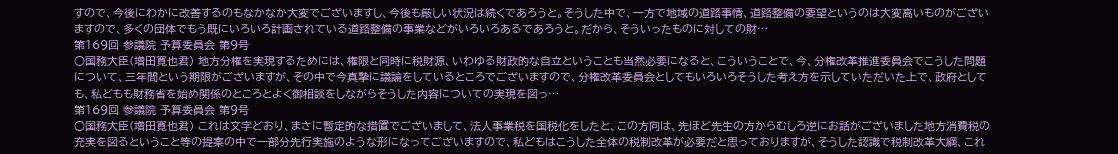すので、今後にわかに改善するのもなかなか大変でございますし、今後も厳しい状況は続くであろうと。そうした中で、一方で地域の道路事情、道路整備の要望というのは大変高いものがございますので、多くの団体でもう既にいろいろ計画されている道路整備の事業などがいろいろあるであろうと。だから、そういったものに対しての財…
第169回 参議院 予算委員会 第9号
○国務大臣(増田寛也君) 地方分権を実現するためには、権限と同時に税財源、いわゆる財政的な自立ということも当然必要になると、こういうことで、今、分権改革推進委員会でこうした問題について、三年間という期限がございますが、その中で今真摯に議論をしているところでございますので、分権改革委員会としてもいろいろそうした考え方を示していただいた上で、政府としても、私どもも財務省を始め関係のところとよく御相談をしながらそうした内容についての実現を図っ…
第169回 参議院 予算委員会 第9号
○国務大臣(増田寛也君) これは文字どおり、まさに暫定的な措置でございまして、法人事業税を国税化をしたと、この方向は、先ほど先生の方からむしろ逆にお話がございました地方消費税の充実を図るということ等の提案の中で一部分先行実施のような形になってございますので、私どもはこうした全体の税制改革が必要だと思っておりますが、そうした認識で税制改革大綱、これ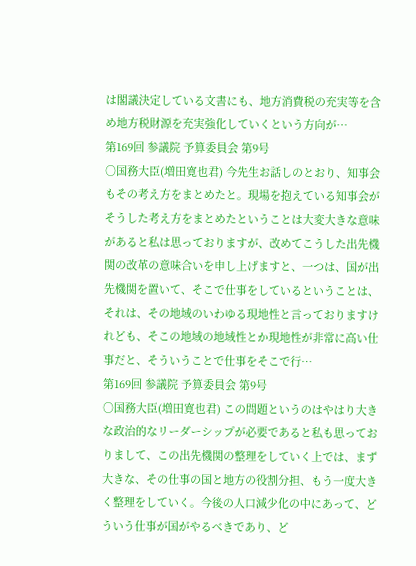は閣議決定している文書にも、地方消費税の充実等を含め地方税財源を充実強化していくという方向が…
第169回 参議院 予算委員会 第9号
○国務大臣(増田寛也君) 今先生お話しのとおり、知事会もその考え方をまとめたと。現場を抱えている知事会がそうした考え方をまとめたということは大変大きな意味があると私は思っておりますが、改めてこうした出先機関の改革の意味合いを申し上げますと、一つは、国が出先機関を置いて、そこで仕事をしているということは、それは、その地域のいわゆる現地性と言っておりますけれども、そこの地域の地域性とか現地性が非常に高い仕事だと、そういうことで仕事をそこで行…
第169回 参議院 予算委員会 第9号
○国務大臣(増田寛也君) この問題というのはやはり大きな政治的なリーダーシップが必要であると私も思っておりまして、この出先機関の整理をしていく上では、まず大きな、その仕事の国と地方の役割分担、もう一度大きく整理をしていく。今後の人口減少化の中にあって、どういう仕事が国がやるべきであり、ど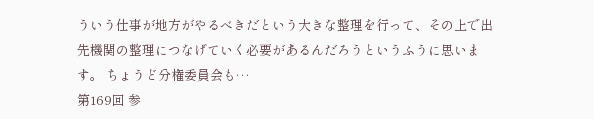ういう仕事が地方がやるべきだという大きな整理を行って、その上で出先機関の整理につなげていく必要があるんだろうというふうに思います。 ちょうど分権委員会も…
第169回 参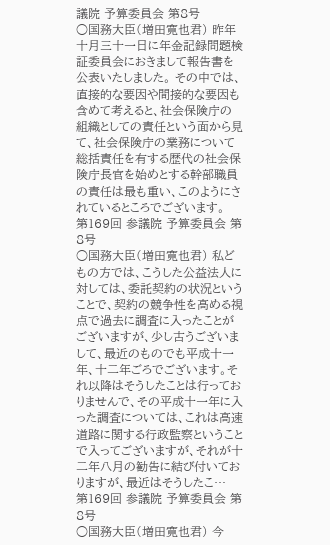議院 予算委員会 第8号
○国務大臣(増田寛也君) 昨年十月三十一日に年金記録問題検証委員会におきまして報告書を公表いたしました。 その中では、直接的な要因や間接的な要因も含めて考えると、社会保険庁の組織としての責任という面から見て、社会保険庁の業務について総括責任を有する歴代の社会保険庁長官を始めとする幹部職員の責任は最も重い、このようにされているところでございます。
第169回 参議院 予算委員会 第8号
○国務大臣(増田寛也君) 私どもの方では、こうした公益法人に対しては、委託契約の状況ということで、契約の競争性を高める視点で過去に調査に入ったことがございますが、少し古うございまして、最近のものでも平成十一年、十二年ごろでございます。それ以降はそうしたことは行っておりませんで、その平成十一年に入った調査については、これは高速道路に関する行政監察ということで入ってございますが、それが十二年八月の勧告に結び付いておりますが、最近はそうしたこ…
第169回 参議院 予算委員会 第8号
○国務大臣(増田寛也君) 今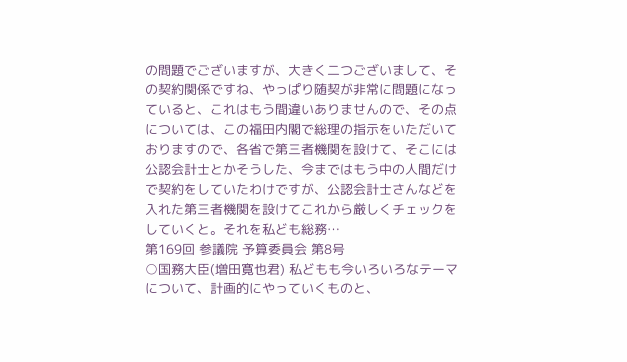の問題でございますが、大きく二つございまして、その契約関係ですね、やっぱり随契が非常に問題になっていると、これはもう間違いありませんので、その点については、この福田内閣で総理の指示をいただいておりますので、各省で第三者機関を設けて、そこには公認会計士とかそうした、今まではもう中の人間だけで契約をしていたわけですが、公認会計士さんなどを入れた第三者機関を設けてこれから厳しくチェックをしていくと。それを私ども総務…
第169回 参議院 予算委員会 第8号
○国務大臣(増田寛也君) 私どもも今いろいろなテーマについて、計画的にやっていくものと、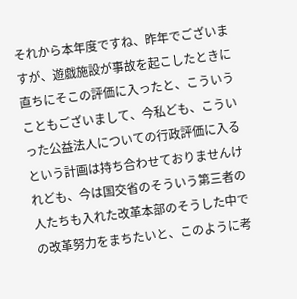それから本年度ですね、昨年でございますが、遊戯施設が事故を起こしたときに直ちにそこの評価に入ったと、こういうこともございまして、今私ども、こういった公益法人についての行政評価に入るという計画は持ち合わせておりませんけれども、今は国交省のそういう第三者の人たちも入れた改革本部のそうした中での改革努力をまちたいと、このように考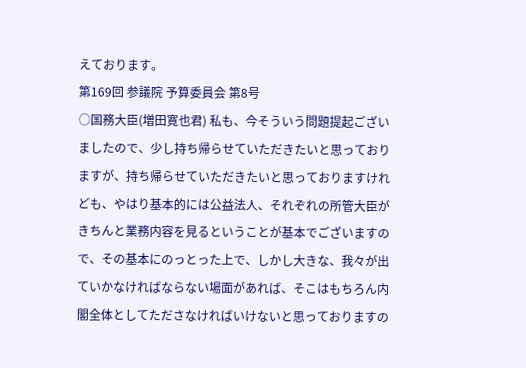えております。
第169回 参議院 予算委員会 第8号
○国務大臣(増田寛也君) 私も、今そういう問題提起ございましたので、少し持ち帰らせていただきたいと思っておりますが、持ち帰らせていただきたいと思っておりますけれども、やはり基本的には公益法人、それぞれの所管大臣がきちんと業務内容を見るということが基本でございますので、その基本にのっとった上で、しかし大きな、我々が出ていかなければならない場面があれば、そこはもちろん内閣全体としてたださなければいけないと思っておりますの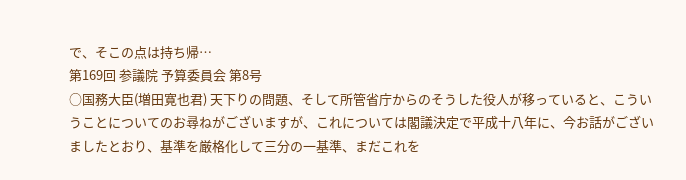で、そこの点は持ち帰…
第169回 参議院 予算委員会 第8号
○国務大臣(増田寛也君) 天下りの問題、そして所管省庁からのそうした役人が移っていると、こういうことについてのお尋ねがございますが、これについては閣議決定で平成十八年に、今お話がございましたとおり、基準を厳格化して三分の一基準、まだこれを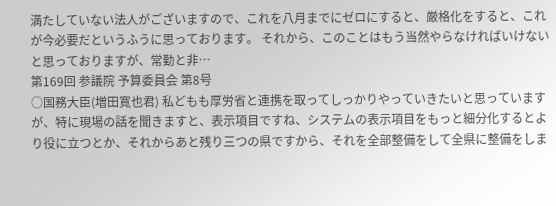満たしていない法人がございますので、これを八月までにゼロにすると、厳格化をすると、これが今必要だというふうに思っております。 それから、このことはもう当然やらなければいけないと思っておりますが、常勤と非…
第169回 参議院 予算委員会 第8号
○国務大臣(増田寛也君) 私どもも厚労省と連携を取ってしっかりやっていきたいと思っていますが、特に現場の話を聞きますと、表示項目ですね、システムの表示項目をもっと細分化するとより役に立つとか、それからあと残り三つの県ですから、それを全部整備をして全県に整備をしま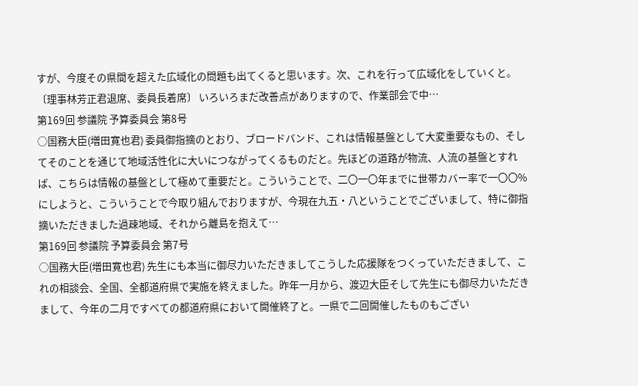すが、今度その県間を超えた広域化の問題も出てくると思います。次、これを行って広域化をしていくと。 〔理事林芳正君退席、委員長着席〕 いろいろまだ改善点がありますので、作業部会で中…
第169回 参議院 予算委員会 第8号
○国務大臣(増田寛也君) 委員御指摘のとおり、ブロードバンド、これは情報基盤として大変重要なもの、そしてそのことを通じて地域活性化に大いにつながってくるものだと。先ほどの道路が物流、人流の基盤とすれば、こちらは情報の基盤として極めて重要だと。こういうことで、二〇一〇年までに世帯カバー率で一〇〇%にしようと、こういうことで今取り組んでおりますが、今現在九五・八ということでございまして、特に御指摘いただきました過疎地域、それから離島を抱えて…
第169回 参議院 予算委員会 第7号
○国務大臣(増田寛也君) 先生にも本当に御尽力いただきましてこうした応援隊をつくっていただきまして、これの相談会、全国、全都道府県で実施を終えました。昨年一月から、渡辺大臣そして先生にも御尽力いただきまして、今年の二月ですべての都道府県において開催終了と。一県で二回開催したものもござい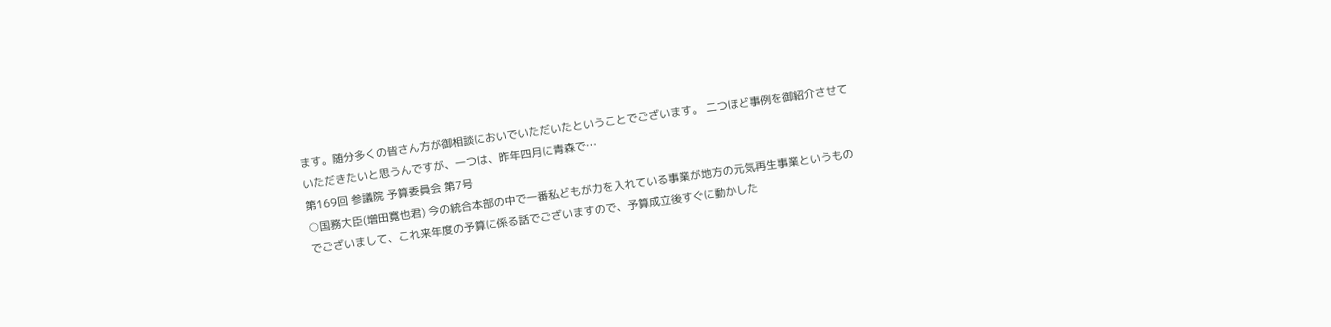ます。随分多くの皆さん方が御相談においでいただいたということでございます。 二つほど事例を御紹介させていただきたいと思うんですが、一つは、昨年四月に青森で…
第169回 参議院 予算委員会 第7号
○国務大臣(増田寛也君) 今の統合本部の中で一番私どもが力を入れている事業が地方の元気再生事業というものでございまして、これ来年度の予算に係る話でございますので、予算成立後すぐに動かした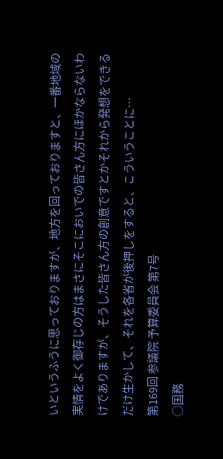いというふうに思っておりますが、地方を回っておりますと、一番地域の実情をよく御存じの方はまさにそこにおいでの皆さん方にほかならないわけでありますが、そうした皆さん方の創意ですとかそれから発想をできるだけ生かして、それを各省が後押しをすると、こういうことに…
第169回 参議院 予算委員会 第7号
○国務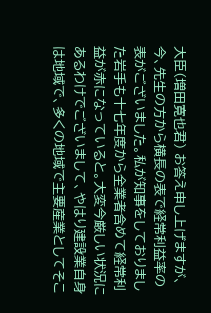大臣(増田寛也君) お答え申し上げますが、今、先生の方から横長の表で経常利益率の表がございました。私が知事をしておりました岩手も十七年度から全業者含めて経常利益が赤になっていると。大変今厳しい状況にあるわけでございまして、やはり建設業自身は地域で、多くの地域で主要産業としてそこ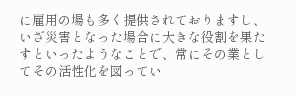に雇用の場も多く提供されておりますし、いざ災害となった場合に大きな役割を果たすといったようなことで、常にその業としてその活性化を図ってい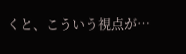くと、こういう視点が…